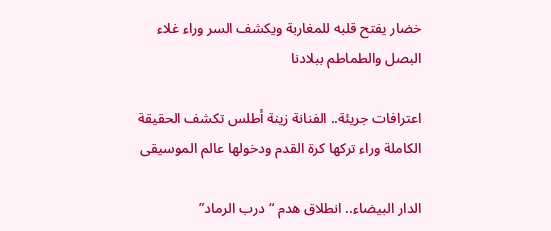خضار يفتح قلبه للمغاربة ويكشف السر وراء غلاء البصل والطماطم ببلادنا

اعترافات جريئة.. الفنانة زينة أطلس تكشف الحقيقة الكاملة وراء تركها كرة القدم ودخولها عالم الموسيقى

الدار البيضاء.. انطلاق هدم “درب الرماد”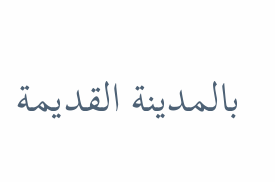بالمدينة القديمة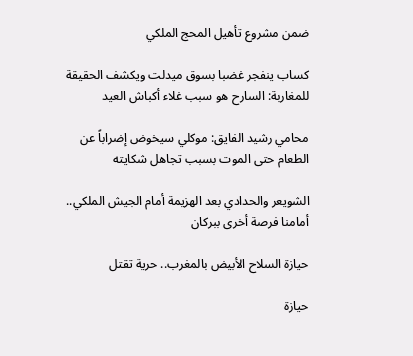ضمن مشروع تأهيل المحج الملكي

كساب ينفجر غضبا بسوق ميدلت ويكشف الحقيقة للمغاربة: السارح هو سبب غلاء أكباش العيد

محامي رشيد الفايق: موكلي سيخوض إضراباً عن الطعام حتى الموت بسبب تجاهل شكايته

الشويعر والحدادي بعد الهزيمة أمام الجيش الملكي.. أمامنا فرصة أخرى ببركان

حيازة السلاح الأبيض بالمغرب.. حرية تقتل

حيازة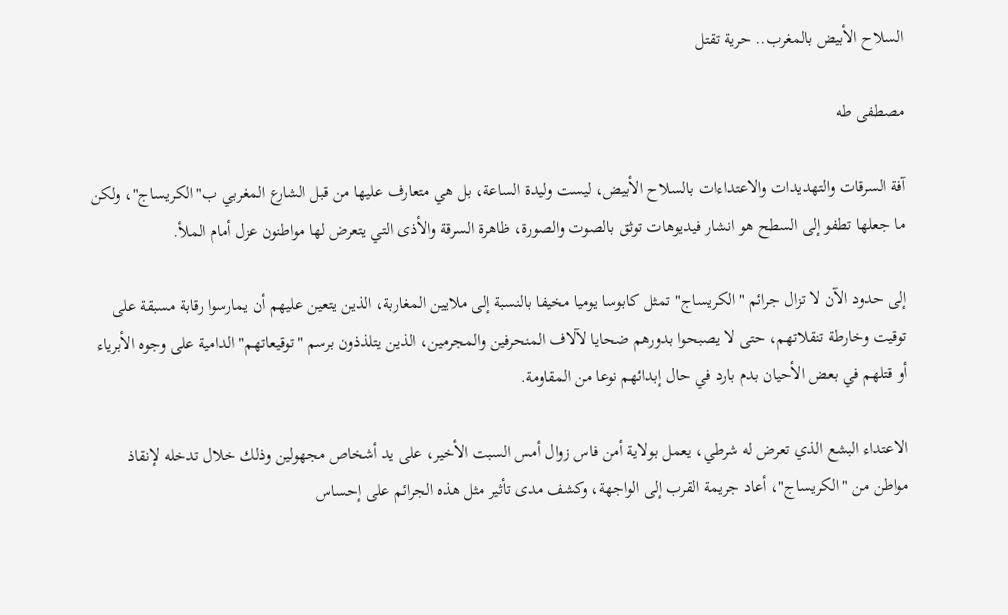السلاح الأبيض بالمغرب.. حرية تقتل

مصطفى طه

آفة السرقات والتهديدات والاعتداءات بالسلاح الأبيض، ليست وليدة الساعة، بل هي متعارف عليها من قبل الشارع المغربي ب"الكريساج"، ولكن ما جعلها تطفو إلى السطح هو انشار فيديوهات توثق بالصوت والصورة، ظاهرة السرقة والأذى التي يتعرض لها مواطنون عزل أمام الملأ.

إلى حدود الآن لا تزال جرائم "الكريساج" تمثل كابوسا يوميا مخيفا بالنسبة إلى ملايين المغاربة، الذين يتعين عليهم أن يمارسوا رقابة مسبقة على توقيت وخارطة تنقلاتهم، حتى لا يصبحوا بدورهم ضحايا لآلاف المنحرفين والمجرمين، الذين يتلذذون برسم "توقيعاتهم" الدامية على وجوه الأبرياء أو قتلهم في بعض الأحيان بدم بارد في حال إبدائهم نوعا من المقاومة.

الاعتداء البشع الذي تعرض له شرطي، يعمل بولاية أمن فاس زوال أمس السبت الأخير، على يد أشخاص مجهولين وذلك خلال تدخله لإنقاذ مواطن من "الكريساج"، أعاد جريمة القرب إلى الواجهة، وكشف مدى تأثير مثل هذه الجرائم على إحساس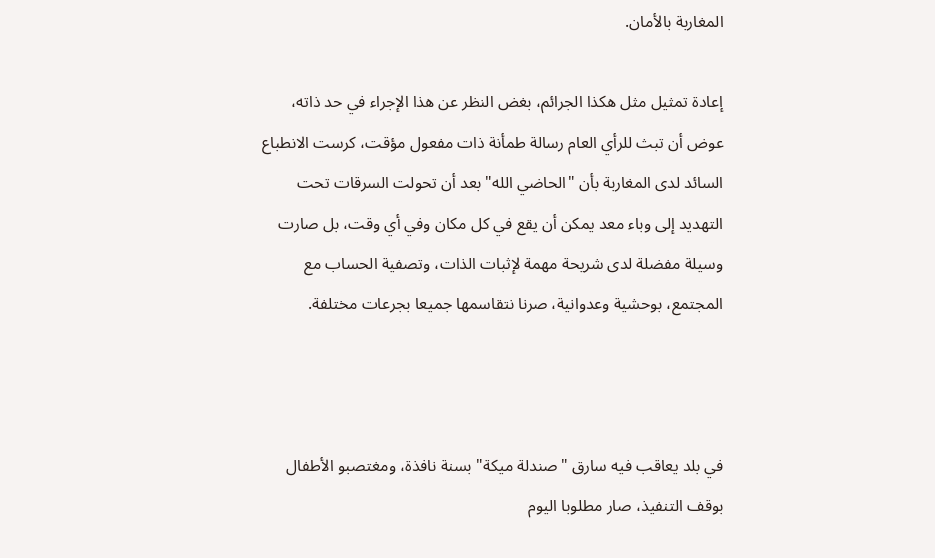المغاربة بالأمان.

إعادة تمثيل مثل هكذا الجرائم، بغض النظر عن هذا الإجراء في حد ذاته، عوض أن تبث للرأي العام رسالة طمأنة ذات مفعول مؤقت، كرست الانطباع السائد لدى المغاربة بأن "الحاضي الله" بعد أن تحولت السرقات تحت التهديد إلى وباء معد يمكن أن يقع في كل مكان وفي أي وقت، بل صارت وسيلة مفضلة لدى شريحة مهمة لإثبات الذات، وتصفية الحساب مع المجتمع، بوحشية وعدوانية، صرنا نتقاسمها جميعا بجرعات مختلفة.



في بلد يعاقب فيه سارق "صندلة ميكة" بسنة نافذة، ومغتصبو الأطفال بوقف التنفيذ، صار مطلوبا اليوم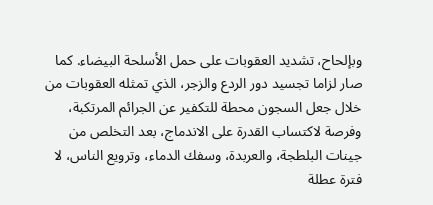وبإلحاح، تشديد العقوبات على حمل الأسلحة البيضاء. كما صار لزاما تجسيد دور الردع والزجر، الذي تمثله العقوبات من خلال جعل السجون محطة للتكفير عن الجرائم المرتكبة، وفرصة لاكتساب القدرة على الاندماج، بعد التخلص من جينات البلطجة، والعربدة، وسفك الدماء، وترويع الناس، لا فترة عطلة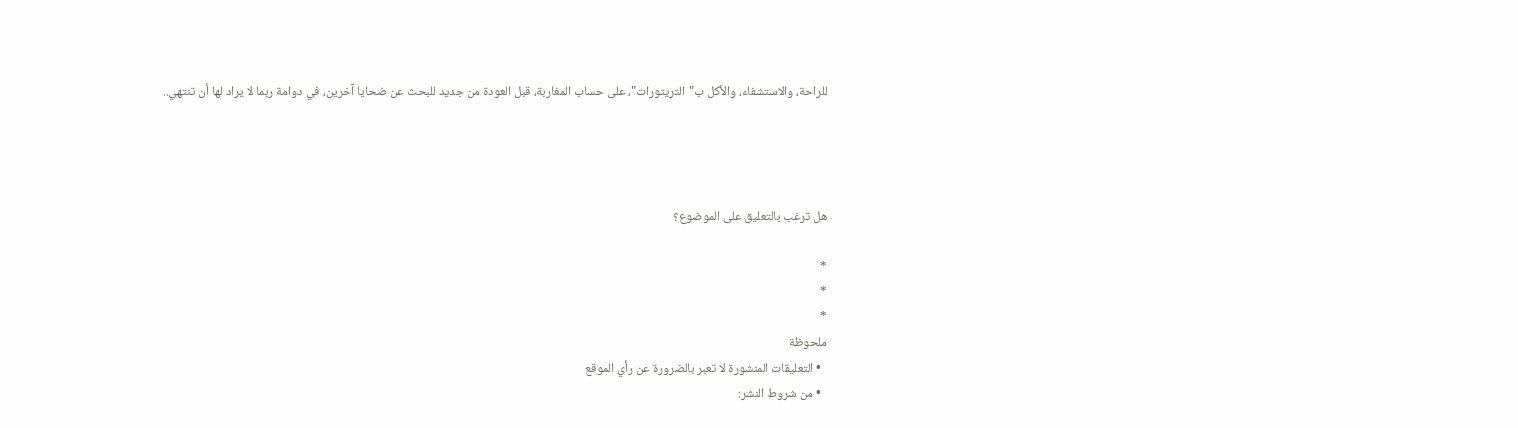للراحة، والاستشفاء، والأكل ب"التريتورات"، على حساب المغاربة، قبل العودة من جديد للبحث عن ضحايا آخرين، في دوامة ربما لا يراد لها أن تنتهي..




هل ترغب بالتعليق على الموضوع؟

*
*
*
ملحوظة
  • التعليقات المنشورة لا تعبر بالضرورة عن رأي الموقع
  • من شروط النشر: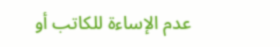عدم الإساءة للكاتب أو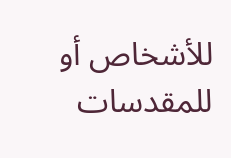للأشخاص أو للمقدسات